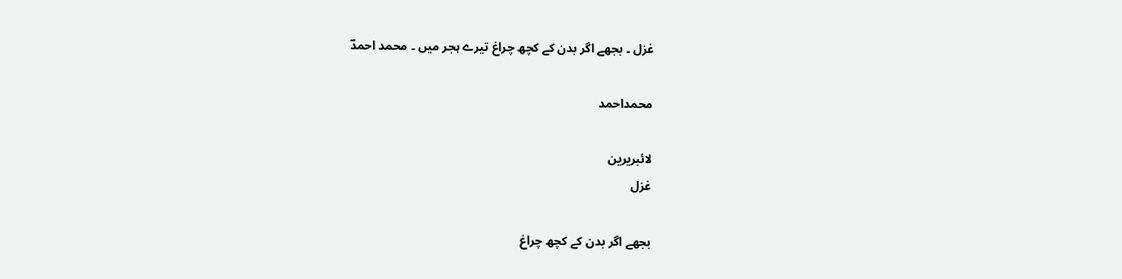غزل ۔ بجھے اگر بدن کے کچھ چراغ تیرے ہجر میں ۔ محمد احمدؔ

محمداحمد

لائبریرین
غزل

بجھے اگر بدن کے کچھ چراغ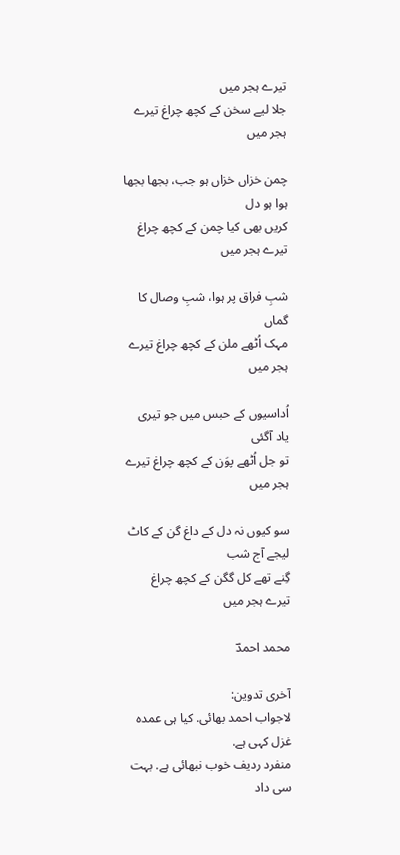تیرے ہجر میں
جلا لیے سخن کے کچھ چراغ تیرے ہجر میں

چمن خزاں خزاں ہو جب، بجھا بجھا ہوا ہو دل
کریں بھی کیا چمن کے کچھ چراغ تیرے ہجر میں

شبِ فراق پر ہوا، شبِ وصال کا گماں
مہک اُٹھے ملن کے کچھ چراغ تیرے ہجر میں

اُداسیوں کے حبس میں جو تیری یاد آگئی
تو جل اُٹھے پوَن کے کچھ چراغ تیرے ہجر میں

سو کیوں نہ دل کے داغ گن کے کاٹ لیجے آج شب
گِنے تھے کل گگن کے کچھ چراغ تیرے ہجر میں

محمد احمدؔ

آخری تدوین:
لاجواب احمد بھائی. کیا ہی عمدہ غزل کہی ہے.
منفرد ردیف خوب نبھائی ہے. بہت سی داد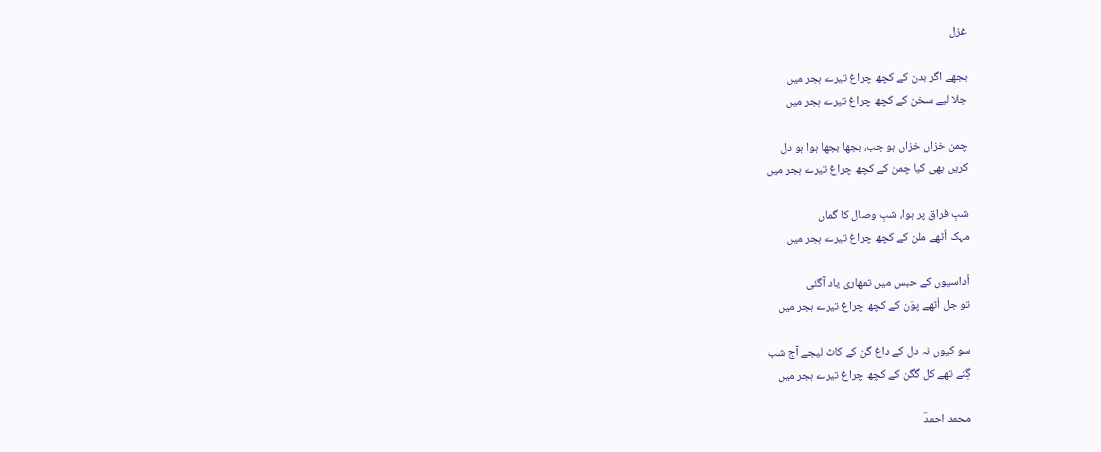غزل

بجھے اگر بدن کے کچھ چراغ تیرے ہجر میں
جلا لیے سخن کے کچھ چراغ تیرے ہجر میں

چمن خزاں خزاں ہو جب، بجھا بجھا ہوا ہو دل
کریں بھی کیا چمن کے کچھ چراغ تیرے ہجر میں

شبِ فراق پر ہوا، شبِ وصال کا گماں
مہک اُٹھے ملن کے کچھ چراغ تیرے ہجر میں

اُداسیوں کے حبس میں تمھاری یاد آگئی
تو جل اُٹھے پوَن کے کچھ چراغ تیرے ہجر میں

سو کیوں نہ دل کے داغ گن کے کاٹ لیجے آج شب
گِنے تھے کل گگن کے کچھ چراغ تیرے ہجر میں

محمد احمدؔ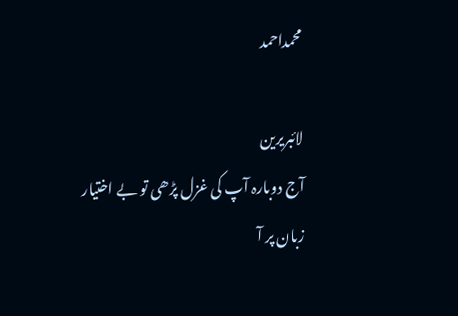محمداحمد

لائبریرین
آج دوبارہ آپ کی غزل پڑھی تو بے اختیار زبان پر آ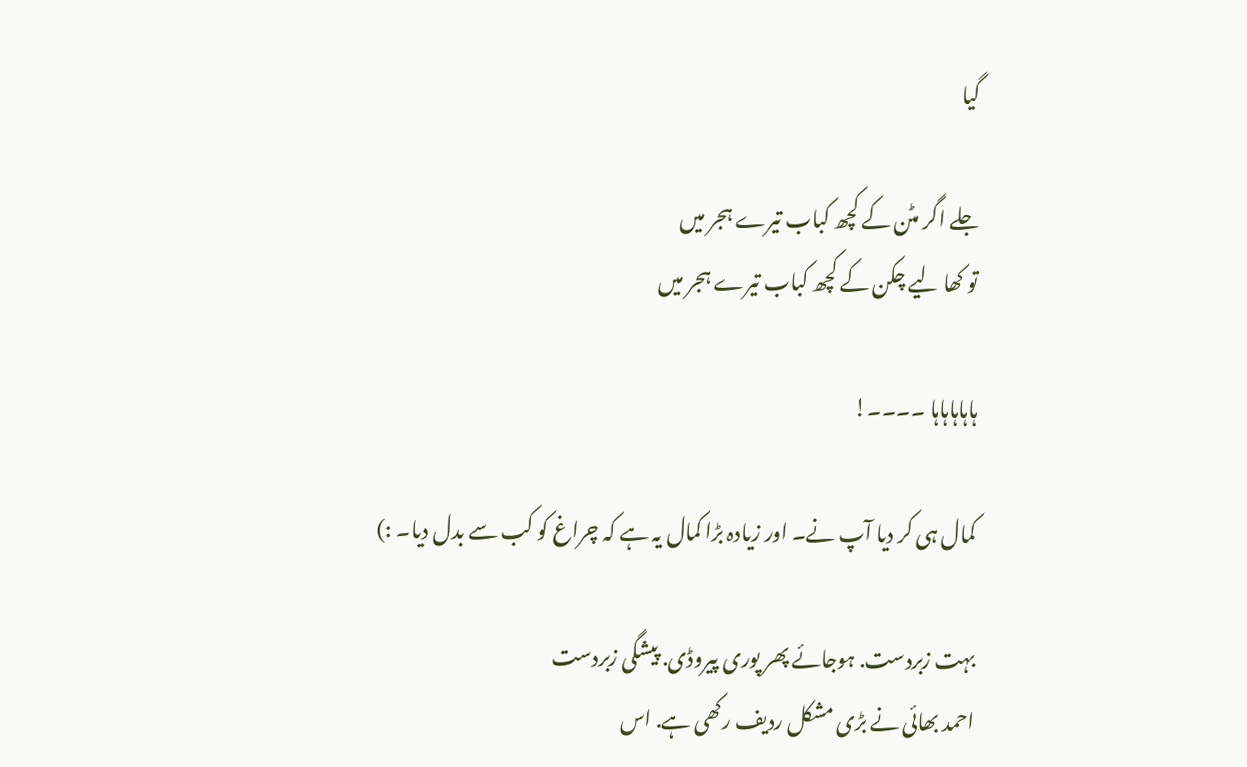گیا

جلے اگر مٹن کے کچھ کباب تیرے ہجر میں
تو کھا لیے چکن کے کچھ کباب تیرے ہجر میں

ہاہاہاہاہا ۔۔۔۔!

کمال ہی کر دیا آپ نے۔ اور زیادہ بڑا کمال یہ ہے کہ چراغ کو کب سے بدل دیا۔ :)

بہت زبردست. ہوجائے پھر پوری پیروڈی. پیشگی زبردست
احمد بھائی نے بڑی مشکل ردیف رکھی ہے. اس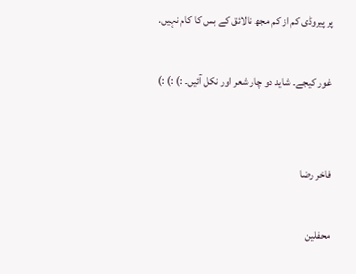پر پیروڈی کم از کم مجھ نالائق کے بس کا کام نہیں.

غور کیجے۔ شاید دو چار شعر اور نکل آئیں۔ :) :) :)


فاخر رضا

محفلین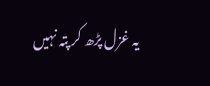یہ غزل پڑھ کر پتہ نہیں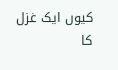کیوں ایک غزل کا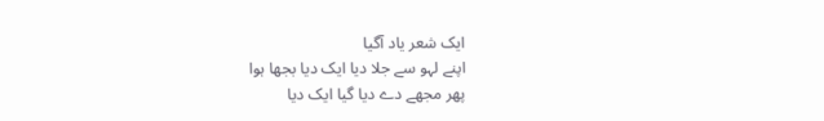ایک شعر یاد آگیا
اپنے لہو سے جلا دیا ایک دیا بجھا ہوا
پھر مجھے دے دیا گیا ایک دیا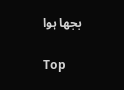بجھا ہوا

Top